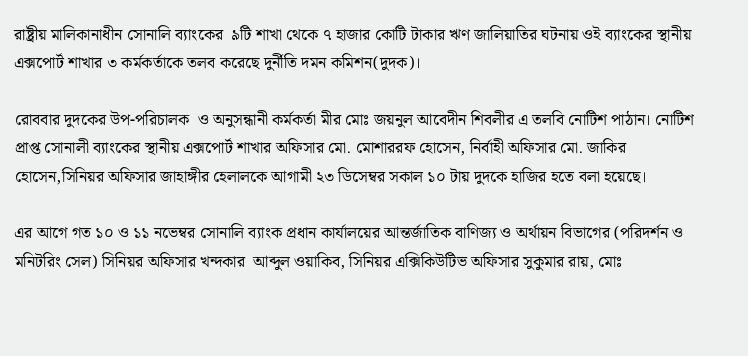রাষ্ট্রীয় মালিকানাধীন সোনালি ব্যাংকের  ৯টি শাখা থেকে ৭ হাজার কোটি টাকার ঋণ জালিয়াতির ঘটনায় ওই ব্যাংকের স্থানীয় এক্সপোর্ট শাখার ৩ কর্মকর্তাকে তলব করেছে দুর্নীতি দমন কমিশন(দুদক)।

রোববার দুদকের উপ-পরিচালক  ও অনুসন্ধানী কর্মকর্তা মীর মোঃ জয়নুল আবেদীন শিবলীর এ তলবি নোটিশ পাঠান। নোটিশ প্রাপ্ত সোনালী ব্যাংকের স্থানীয় এক্সপোর্ট শাখার অফিসার মো. মোশাররফ হোসেন, নির্বাহী অফিসার মো. জাকির হোসেন,সিনিয়র অফিসার জাহাঙ্গীর হেলালকে আগামী ২৩ ডিসেম্বর সকাল ১০ টায় দুদকে হাজির হতে বলা হয়েছে।

এর আগে গত ১০ ও ১১ নভেম্বর সোনালি ব্যাংক প্রধান কার্যালয়ের আন্তর্জাতিক বাণিজ্য ও অর্থায়ন বিভাগের (পরিদর্শন ও মনিটরিং সেল) সিনিয়র অফিসার খন্দকার  আব্দুল ওয়াকিব, সিনিয়র এক্সিকিউটিভ অফিসার সুকুমার রায়, মোঃ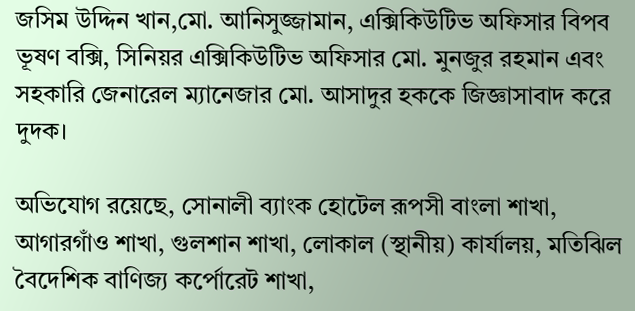জসিম উদ্দিন খান,মো. আনিসুজ্জামান, এক্সিকিউটিভ অফিসার বিপব ভূষণ বক্সি, সিনিয়র এক্সিকিউটিভ অফিসার মো. মুনজুর রহমান এবং সহকারি জেনারেল ম্যানেজার মো. আসাদুর হককে জিজ্ঞাসাবাদ করে দুদক।

অভিযোগ রয়েছে, সোনালী ব্যাংক হোটেল রূপসী বাংলা শাখা, আগারগাঁও শাখা, গুলশান শাখা, লোকাল (স্থানীয়) কার্যালয়, মতিঝিল বৈদেশিক বাণিজ্য কর্পোরেট শাখা,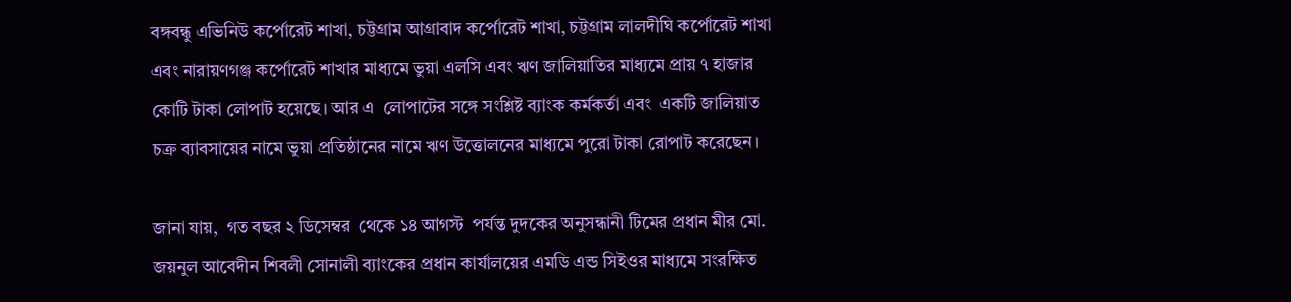বঙ্গবন্ধু এভিনিউ কর্পোরেট শাখা, চট্টগ্রাম আগ্রাবাদ কর্পোরেট শাখা, চট্টগ্রাম লালদীঘি কর্পোরেট শাখা এবং নারায়ণগঞ্জ কর্পোরেট শাখার মাধ্যমে ভুয়া এলসি এবং ঋণ জালিয়াতির মাধ্যমে প্রায় ৭ হাজার কোটি টাকা লোপাট হয়েছে। আর এ  লোপাটের সঙ্গে সংশ্লিষ্ট ব্যাংক কর্মকর্তা এবং  একটি জালিয়াত চক্র ব্যাবসায়ের নামে ভুয়া প্রতিষ্ঠানের নামে ঋণ উত্তোলনের মাধ্যমে পুরো টাকা রোপাট করেছেন।

জানা যায়,  গত বছর ২ ডিসেম্বর  থেকে ১৪ আগস্ট  পর্যন্ত দুদকের অনুসন্ধানী টিমের প্রধান মীর মো. জয়নুল আবেদীন শিবলী সোনালী ব্যাংকের প্রধান কার্যালয়ের এমডি এন্ড সিইওর মাধ্যমে সংরক্ষিত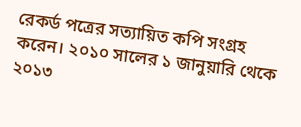রেকর্ড পত্রের সত্যায়িত কপি সংগ্রহ করেন। ২০১০ সালের ১ জানুয়ারি থেকে ২০১৩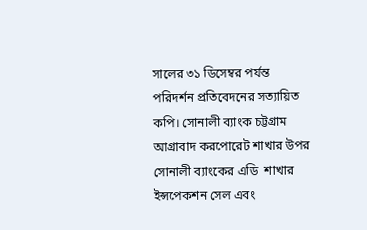সালের ৩১ ডিসেম্বর পর্যন্ত পরিদর্শন প্রতিবেদনের সত্যায়িত কপি। সোনালী ব্যাংক চট্টগ্রাম আগ্রাবাদ করপোরেট শাখার উপর সোনালী ব্যাংকের এডি  শাখার ইন্সপেকশন সেল এবং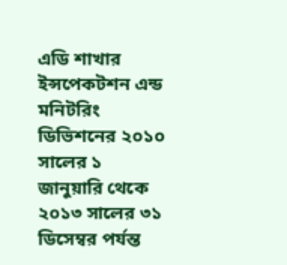এডি শাখার ইন্সপেকটশন এন্ড মনিটরিং ডিভিশনের ২০১০ সালের ১ জানুয়ারি থেকে ২০১৩ সালের ৩১ ডিসেম্বর পর্যন্ত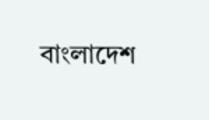বাংলাদেশ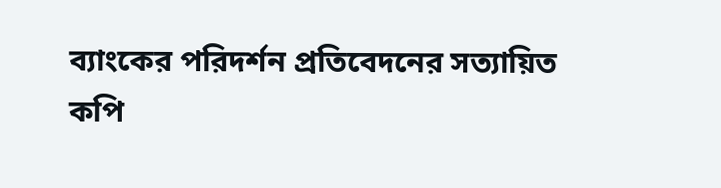ব্যাংকের পরিদর্শন প্রতিবেদনের সত্যায়িত কপি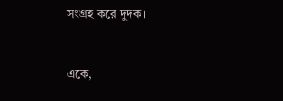সংগ্রহ করে দুদক।



একে,